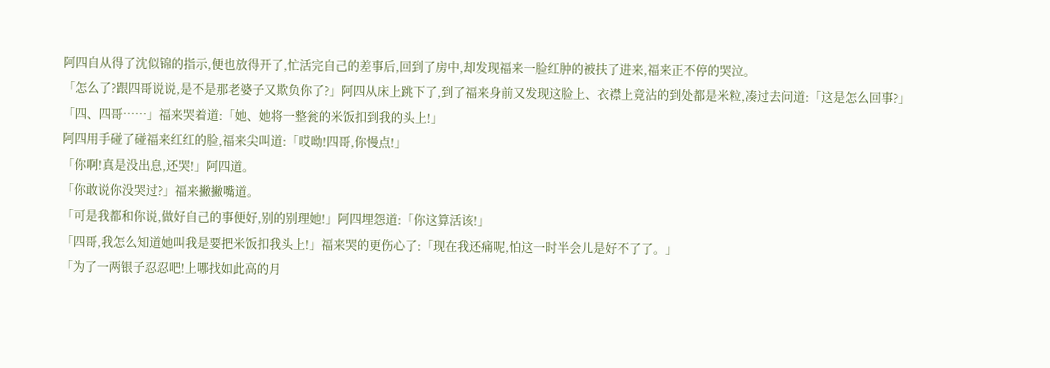阿四自从得了沈似锦的指示,便也放得开了,忙活完自己的差事后,回到了房中,却发现福来一脸红肿的被扶了进来,福来正不停的哭泣。
「怎么了?跟四哥说说,是不是那老婆子又欺负你了?」阿四从床上跳下了,到了福来身前又发现这脸上、衣襟上竟沾的到处都是米粒,凑过去问道:「这是怎么回事?」
「四、四哥……」福来哭着道:「她、她将一整瓮的米饭扣到我的头上!」
阿四用手碰了碰福来红红的脸,福来尖叫道:「哎呦!四哥,你慢点!」
「你啊!真是没出息,还哭!」阿四道。
「你敢说你没哭过?」福来撇撇嘴道。
「可是我都和你说,做好自己的事便好,别的别理她!」阿四埋怨道:「你这算活该!」
「四哥,我怎么知道她叫我是要把米饭扣我头上!」福来哭的更伤心了:「现在我还痛呢,怕这一时半会儿是好不了了。」
「为了一两银子忍忍吧!上哪找如此高的月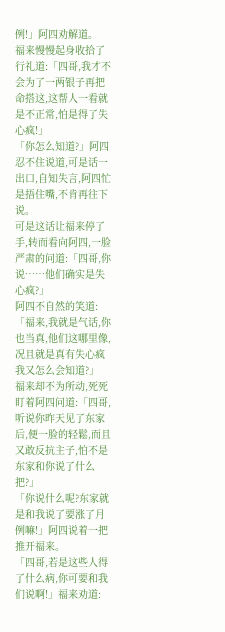例!」阿四劝解道。
福来慢慢起身收拾了行礼道:「四哥,我才不会为了一两银子再把命搭这,这帮人一看就是不正常,怕是得了失心疯!」
「你怎么知道?」阿四忍不住说道,可是话一出口,自知失言,阿四忙是捂住嘴,不肯再往下说。
可是这话让福来停了手,转而看向阿四,一脸严肃的问道:「四哥,你说……他们确实是失心疯?」
阿四不自然的笑道:「福来,我就是气话,你也当真,他们这哪里像,况且就是真有失心疯我又怎么会知道?」
福来却不为所动,死死盯着阿四问道:「四哥,听说你昨天见了东家后,便一脸的轻鬆,而且又敢反抗主子,怕不是东家和你说了什么把?」
「你说什么呢?东家就是和我说了要涨了月例嘛!」阿四说着一把推开福来。
「四哥,若是这些人得了什么病,你可要和我们说啊!」福来劝道: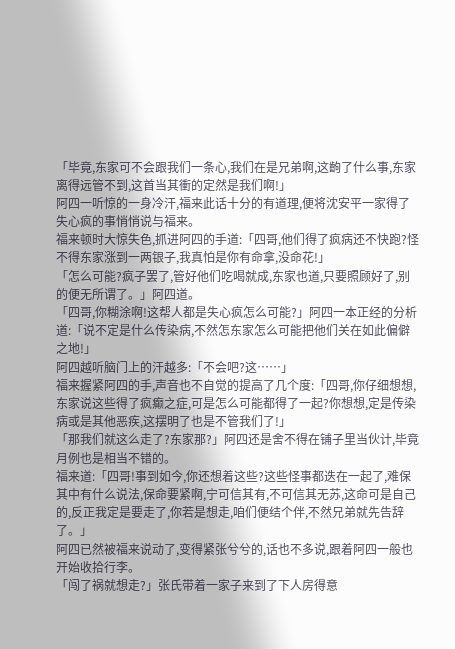「毕竟,东家可不会跟我们一条心,我们在是兄弟啊,这齣了什么事,东家离得远管不到,这首当其衝的定然是我们啊!」
阿四一听惊的一身冷汗,福来此话十分的有道理,便将沈安平一家得了失心疯的事悄悄说与福来。
福来顿时大惊失色,抓进阿四的手道:「四哥,他们得了疯病还不快跑?怪不得东家涨到一两银子,我真怕是你有命拿,没命花!」
「怎么可能?疯子罢了,管好他们吃喝就成,东家也道,只要照顾好了,别的便无所谓了。」阿四道。
「四哥,你糊涂啊!这帮人都是失心疯怎么可能?」阿四一本正经的分析道:「说不定是什么传染病,不然怎东家怎么可能把他们关在如此偏僻之地!」
阿四越听脑门上的汗越多:「不会吧?这……」
福来握紧阿四的手,声音也不自觉的提高了几个度:「四哥,你仔细想想,东家说这些得了疯癫之症,可是怎么可能都得了一起?你想想,定是传染病或是其他恶疾,这摆明了也是不管我们了!」
「那我们就这么走了?东家那?」阿四还是舍不得在铺子里当伙计,毕竟月例也是相当不错的。
福来道:「四哥!事到如今,你还想着这些?这些怪事都迭在一起了,难保其中有什么说法,保命要紧啊,宁可信其有,不可信其无苏,这命可是自己的,反正我定是要走了,你若是想走,咱们便结个伴,不然兄弟就先告辞了。」
阿四已然被福来说动了,变得紧张兮兮的,话也不多说,跟着阿四一般也开始收拾行李。
「闯了祸就想走?」张氏带着一家子来到了下人房得意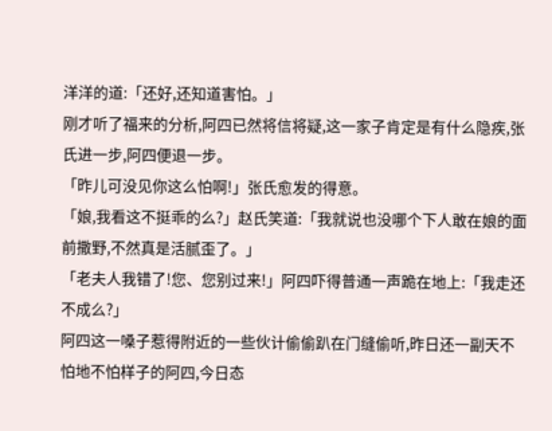洋洋的道:「还好,还知道害怕。」
刚才听了福来的分析,阿四已然将信将疑,这一家子肯定是有什么隐疾,张氏进一步,阿四便退一步。
「昨儿可没见你这么怕啊!」张氏愈发的得意。
「娘,我看这不挺乖的么?」赵氏笑道:「我就说也没哪个下人敢在娘的面前撒野,不然真是活腻歪了。」
「老夫人我错了!您、您别过来!」阿四吓得普通一声跪在地上:「我走还不成么?」
阿四这一嗓子惹得附近的一些伙计偷偷趴在门缝偷听,昨日还一副天不怕地不怕样子的阿四,今日态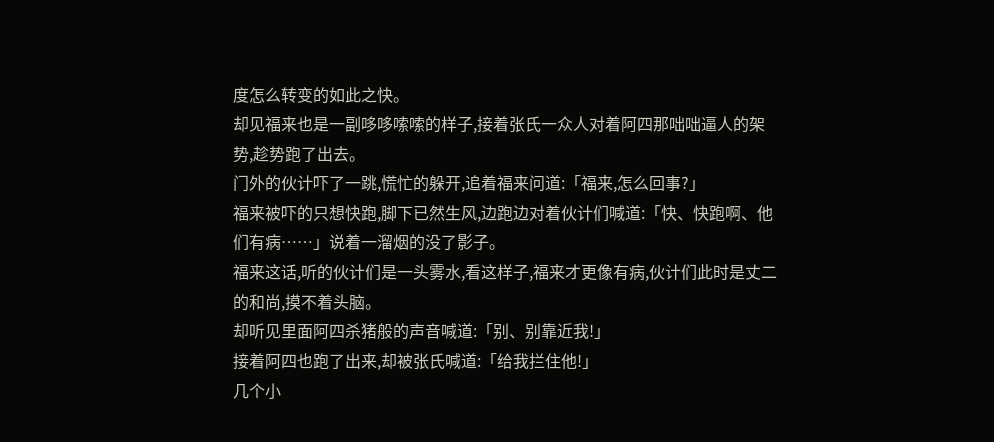度怎么转变的如此之快。
却见福来也是一副哆哆嗦嗦的样子,接着张氏一众人对着阿四那咄咄逼人的架势,趁势跑了出去。
门外的伙计吓了一跳,慌忙的躲开,追着福来问道:「福来,怎么回事?」
福来被吓的只想快跑,脚下已然生风,边跑边对着伙计们喊道:「快、快跑啊、他们有病……」说着一溜烟的没了影子。
福来这话,听的伙计们是一头雾水,看这样子,福来才更像有病,伙计们此时是丈二的和尚,摸不着头脑。
却听见里面阿四杀猪般的声音喊道:「别、别靠近我!」
接着阿四也跑了出来,却被张氏喊道:「给我拦住他!」
几个小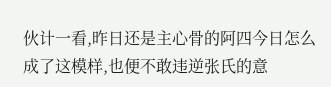伙计一看,昨日还是主心骨的阿四今日怎么成了这模样,也便不敢违逆张氏的意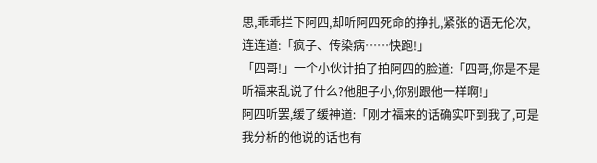思,乖乖拦下阿四,却听阿四死命的挣扎,紧张的语无伦次,连连道:「疯子、传染病……快跑!」
「四哥!」一个小伙计拍了拍阿四的脸道:「四哥,你是不是听福来乱说了什么?他胆子小,你别跟他一样啊!」
阿四听罢,缓了缓神道:「刚才福来的话确实吓到我了,可是我分析的他说的话也有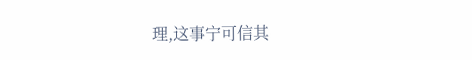理,这事宁可信其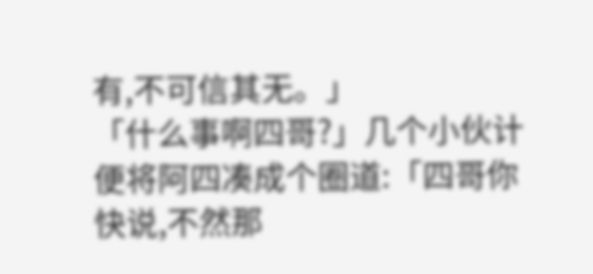有,不可信其无。」
「什么事啊四哥?」几个小伙计便将阿四凑成个圈道:「四哥你快说,不然那